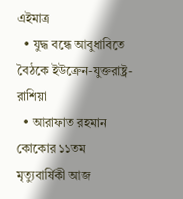এইমাত্র
  • যুদ্ধ বন্ধে আবুধাবিতে বৈঠকে ইউক্রেন-যুক্তরাষ্ট্র-রাশিয়া
  • আরাফাত রহমান কোকোর ১১তম মৃত্যুবার্ষিকী আজ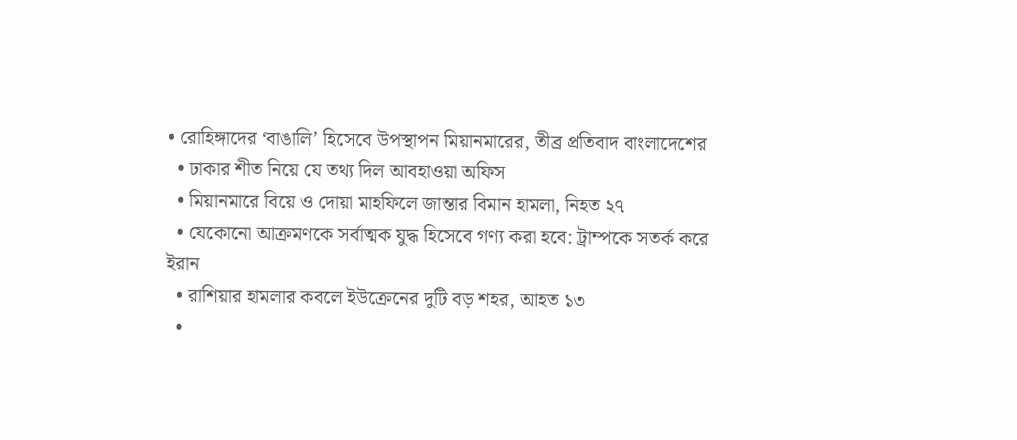• রোহিঙ্গাদের ‘বাঙালি’ হিসেবে উপস্থাপন মিয়ানমারের, তীব্র প্রতিবাদ বাংলাদেশের
  • ঢাকার শীত নিয়ে যে তথ্য দিল আবহাওয়া অফিস
  • মিয়ানমারে বিয়ে ও দোয়া মাহফিলে জান্তার বিমান হামলা, নিহত ২৭
  • যেকোনো আক্রমণকে সর্বাত্মক যুদ্ধ হিসেবে গণ্য করা হবে: ট্রাম্পকে সতর্ক করে ইরান
  • রাশিয়ার হামলার কবলে ইউক্রেনের দুটি বড় শহর, আহত ১৩
  •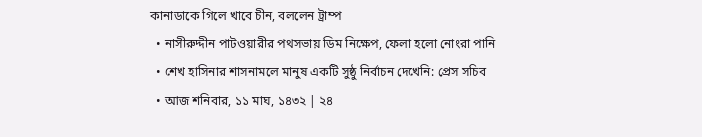কানাডাকে গিলে খাবে চীন, বললেন ট্রাম্প
  • নাসীরুদ্দীন পাটওয়ারীর পথসভায় ডিম নিক্ষেপ, ফেলা হলো নোংরা পানি
  • শেখ হাসিনার শাসনামলে মানুষ একটি সুষ্ঠু নির্বাচন দেখেনি: প্রেস সচিব
  • আজ শনিবার, ১১ মাঘ, ১৪৩২ | ২৪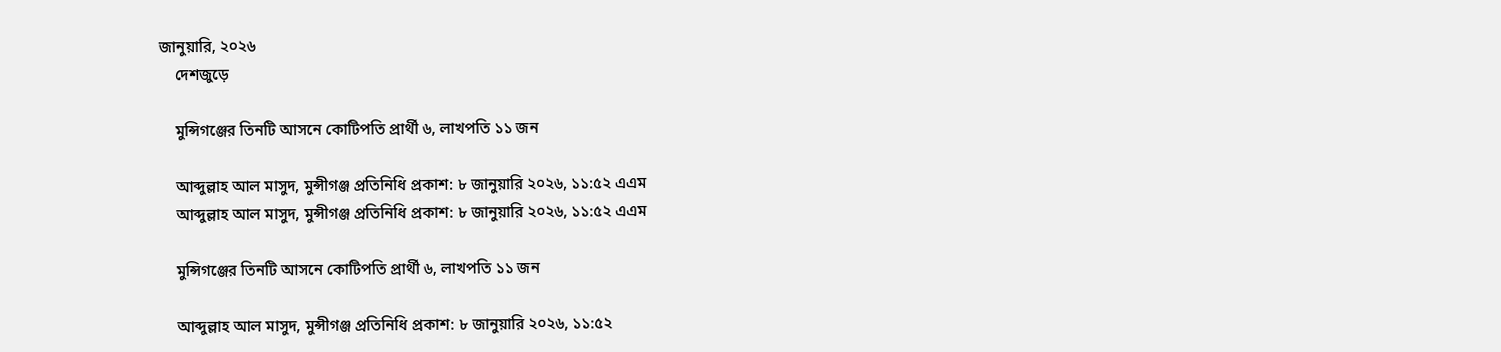জানুয়ারি, ২০২৬
    দেশজুড়ে

    মুন্সিগঞ্জের তিনটি আসনে কোটিপতি প্রার্থী ৬, লাখপতি ১১ জন

    আব্দুল্লাহ আল মাসুদ, মুন্সীগঞ্জ প্রতিনিধি প্রকাশ: ৮ জানুয়ারি ২০২৬, ১১:৫২ এএম
    আব্দুল্লাহ আল মাসুদ, মুন্সীগঞ্জ প্রতিনিধি প্রকাশ: ৮ জানুয়ারি ২০২৬, ১১:৫২ এএম

    মুন্সিগঞ্জের তিনটি আসনে কোটিপতি প্রার্থী ৬, লাখপতি ১১ জন

    আব্দুল্লাহ আল মাসুদ, মুন্সীগঞ্জ প্রতিনিধি প্রকাশ: ৮ জানুয়ারি ২০২৬, ১১:৫২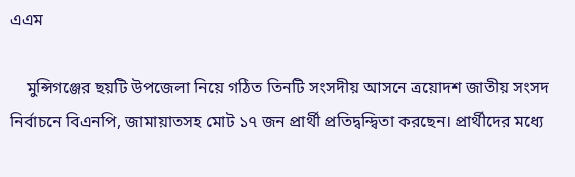এএম

    মুন্সিগঞ্জের ছয়টি উপজেলা নিয়ে গঠিত তিনটি সংসদীয় আসনে ত্রয়োদশ জাতীয় সংসদ নির্বাচনে বিএনপি, জামায়াতসহ মোট ১৭ জন প্রার্থী প্রতিদ্বন্দ্বিতা করছেন। প্রার্থীদের মধ্যে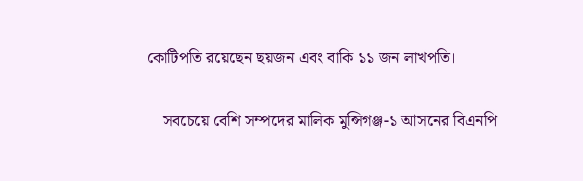কোটিপতি রয়েছেন ছয়জন এবং বাকি ১১ জন লাখপতি।

    সবচেয়ে বেশি সম্পদের মালিক মুন্সিগঞ্জ-১ আসনের বিএনপি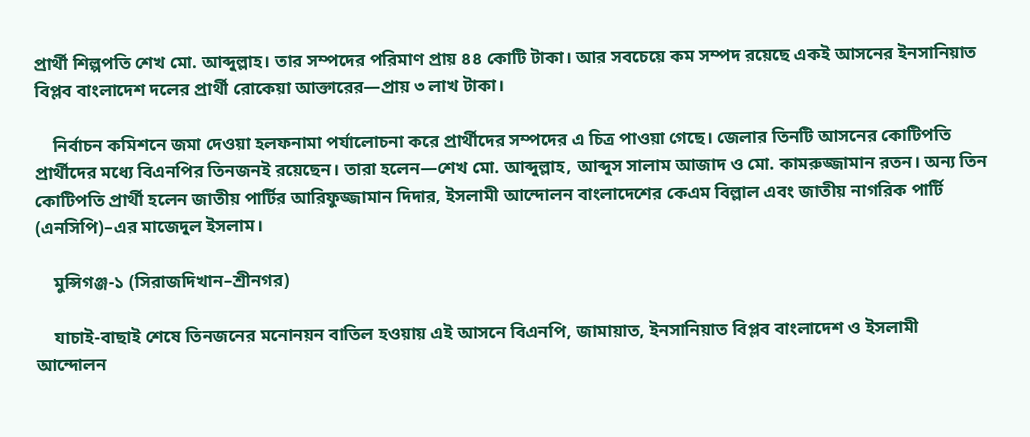প্রার্থী শিল্পপতি শেখ মো. আব্দুল্লাহ। তার সম্পদের পরিমাণ প্রায় ৪৪ কোটি টাকা। আর সবচেয়ে কম সম্পদ রয়েছে একই আসনের ইনসানিয়াত বিপ্লব বাংলাদেশ দলের প্রার্থী রোকেয়া আক্তারের—প্রায় ৩ লাখ টাকা।

    নির্বাচন কমিশনে জমা দেওয়া হলফনামা পর্যালোচনা করে প্রার্থীদের সম্পদের এ চিত্র পাওয়া গেছে। জেলার তিনটি আসনের কোটিপতি প্রার্থীদের মধ্যে বিএনপির তিনজনই রয়েছেন। তারা হলেন—শেখ মো. আব্দুল্লাহ, আব্দুস সালাম আজাদ ও মো. কামরুজ্জামান রতন। অন্য তিন কোটিপতি প্রার্থী হলেন জাতীয় পার্টির আরিফুজ্জামান দিদার, ইসলামী আন্দোলন বাংলাদেশের কেএম বিল্লাল এবং জাতীয় নাগরিক পার্টি (এনসিপি)–এর মাজেদুল ইসলাম।

    মুন্সিগঞ্জ-১ (সিরাজদিখান–শ্রীনগর)

    যাচাই-বাছাই শেষে তিনজনের মনোনয়ন বাতিল হওয়ায় এই আসনে বিএনপি, জামায়াত, ইনসানিয়াত বিপ্লব বাংলাদেশ ও ইসলামী আন্দোলন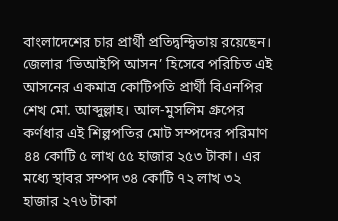বাংলাদেশের চার প্রার্থী প্রতিদ্বন্দ্বিতায় রয়েছেন। জেলার ‘ভিআইপি আসন’ হিসেবে পরিচিত এই আসনের একমাত্র কোটিপতি প্রার্থী বিএনপির শেখ মো. আব্দুল্লাহ। আল-মুসলিম গ্রুপের কর্ণধার এই শিল্পপতির মোট সম্পদের পরিমাণ ৪৪ কোটি ৫ লাখ ৫৫ হাজার ২৫৩ টাকা। এর মধ্যে স্থাবর সম্পদ ৩৪ কোটি ৭২ লাখ ৩২ হাজার ২৭৬ টাকা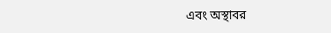এবং অস্থাবর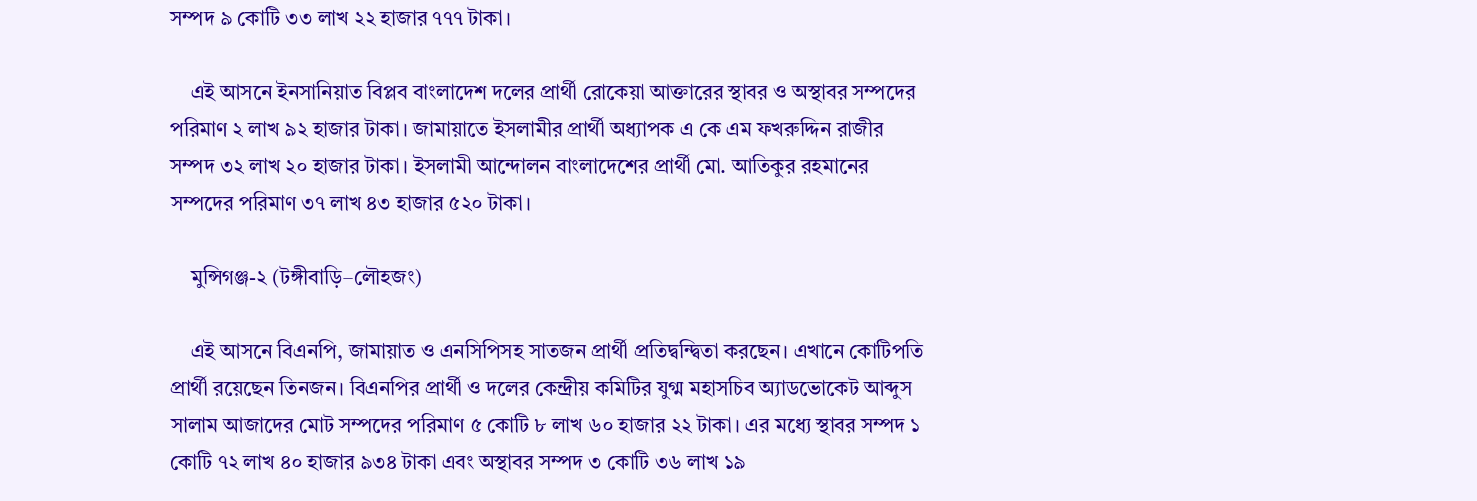সম্পদ ৯ কোটি ৩৩ লাখ ২২ হাজার ৭৭৭ টাকা।

    এই আসনে ইনসানিয়াত বিপ্লব বাংলাদেশ দলের প্রার্থী রোকেয়া আক্তারের স্থাবর ও অস্থাবর সম্পদের পরিমাণ ২ লাখ ৯২ হাজার টাকা। জামায়াতে ইসলামীর প্রার্থী অধ্যাপক এ কে এম ফখরুদ্দিন রাজীর সম্পদ ৩২ লাখ ২০ হাজার টাকা। ইসলামী আন্দোলন বাংলাদেশের প্রার্থী মো. আতিকুর রহমানের সম্পদের পরিমাণ ৩৭ লাখ ৪৩ হাজার ৫২০ টাকা।

    মুন্সিগঞ্জ-২ (টঙ্গীবাড়ি–লৌহজং)

    এই আসনে বিএনপি, জামায়াত ও এনসিপিসহ সাতজন প্রার্থী প্রতিদ্বন্দ্বিতা করছেন। এখানে কোটিপতি প্রার্থী রয়েছেন তিনজন। বিএনপির প্রার্থী ও দলের কেন্দ্রীয় কমিটির যুগ্ম মহাসচিব অ্যাডভোকেট আব্দুস সালাম আজাদের মোট সম্পদের পরিমাণ ৫ কোটি ৮ লাখ ৬০ হাজার ২২ টাকা। এর মধ্যে স্থাবর সম্পদ ১ কোটি ৭২ লাখ ৪০ হাজার ৯৩৪ টাকা এবং অস্থাবর সম্পদ ৩ কোটি ৩৬ লাখ ১৯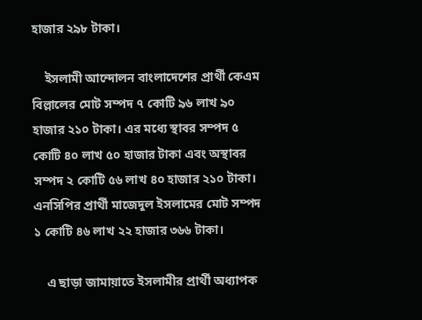হাজার ২৯৮ টাকা।

    ইসলামী আন্দোলন বাংলাদেশের প্রার্থী কেএম বিল্লালের মোট সম্পদ ৭ কোটি ৯৬ লাখ ৯০ হাজার ২১০ টাকা। এর মধ্যে স্থাবর সম্পদ ৫ কোটি ৪০ লাখ ৫০ হাজার টাকা এবং অস্থাবর সম্পদ ২ কোটি ৫৬ লাখ ৪০ হাজার ২১০ টাকা। এনসিপির প্রার্থী মাজেদুল ইসলামের মোট সম্পদ ১ কোটি ৪৬ লাখ ২২ হাজার ৩৬৬ টাকা।

    এ ছাড়া জামায়াতে ইসলামীর প্রার্থী অধ্যাপক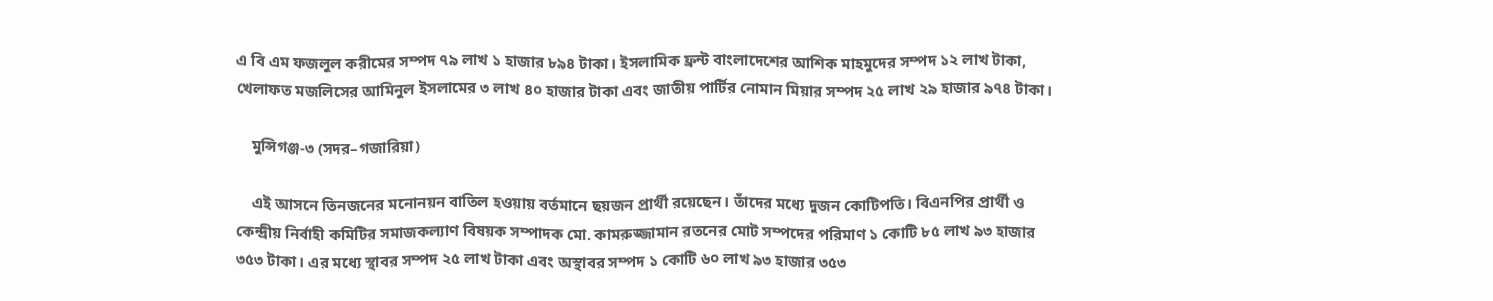এ বি এম ফজলুল করীমের সম্পদ ৭৯ লাখ ১ হাজার ৮৯৪ টাকা। ইসলামিক ফ্রন্ট বাংলাদেশের আশিক মাহমুদের সম্পদ ১২ লাখ টাকা, খেলাফত মজলিসের আমিনুল ইসলামের ৩ লাখ ৪০ হাজার টাকা এবং জাতীয় পার্টির নোমান মিয়ার সম্পদ ২৫ লাখ ২৯ হাজার ৯৭৪ টাকা।

    মুন্সিগঞ্জ-৩ (সদর–গজারিয়া)

    এই আসনে তিনজনের মনোনয়ন বাতিল হওয়ায় বর্তমানে ছয়জন প্রার্থী রয়েছেন। তাঁদের মধ্যে দুজন কোটিপতি। বিএনপির প্রার্থী ও কেন্দ্রীয় নির্বাহী কমিটির সমাজকল্যাণ বিষয়ক সম্পাদক মো. কামরুজ্জামান রতনের মোট সম্পদের পরিমাণ ১ কোটি ৮৫ লাখ ৯৩ হাজার ৩৫৩ টাকা। এর মধ্যে স্থাবর সম্পদ ২৫ লাখ টাকা এবং অস্থাবর সম্পদ ১ কোটি ৬০ লাখ ৯৩ হাজার ৩৫৩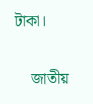টাকা।

    জাতীয়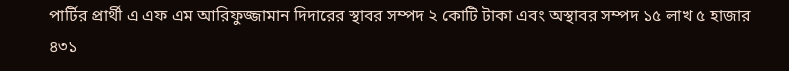পার্টির প্রার্থী এ এফ এম আরিফুজ্জামান দিদারের স্থাবর সম্পদ ২ কোটি টাকা এবং অস্থাবর সম্পদ ১৫ লাখ ৫ হাজার ৪৩১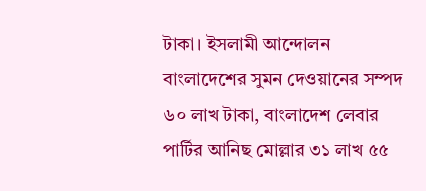টাকা। ইসলামী আন্দোলন বাংলাদেশের সুমন দেওয়ানের সম্পদ ৬০ লাখ টাকা, বাংলাদেশ লেবার পার্টির আনিছ মোল্লার ৩১ লাখ ৫৫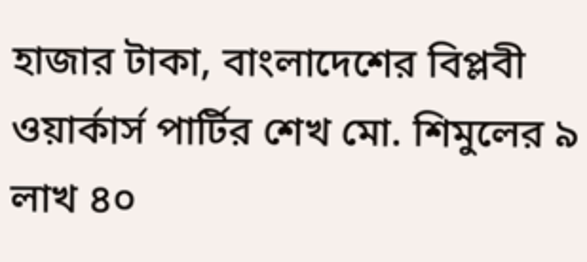হাজার টাকা, বাংলাদেশের বিপ্লবী ওয়ার্কার্স পার্টির শেখ মো. শিমুলের ৯ লাখ ৪০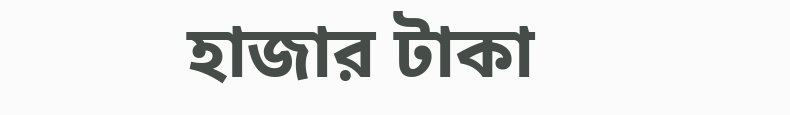হাজার টাকা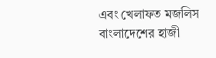এবং খেলাফত মজলিস বাংলাদেশের হাজী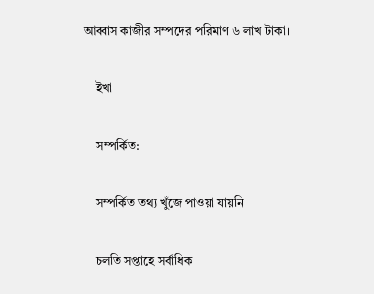আব্বাস কাজীর সম্পদের পরিমাণ ৬ লাখ টাকা।

    ইখা

    সম্পর্কিত:

    সম্পর্কিত তথ্য খুঁজে পাওয়া যায়নি

    চলতি সপ্তাহে সর্বাধিক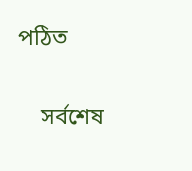পঠিত

    সর্বশেষ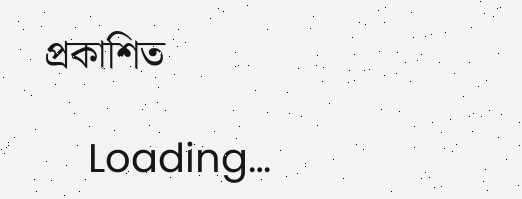প্রকাশিত

    Loading…